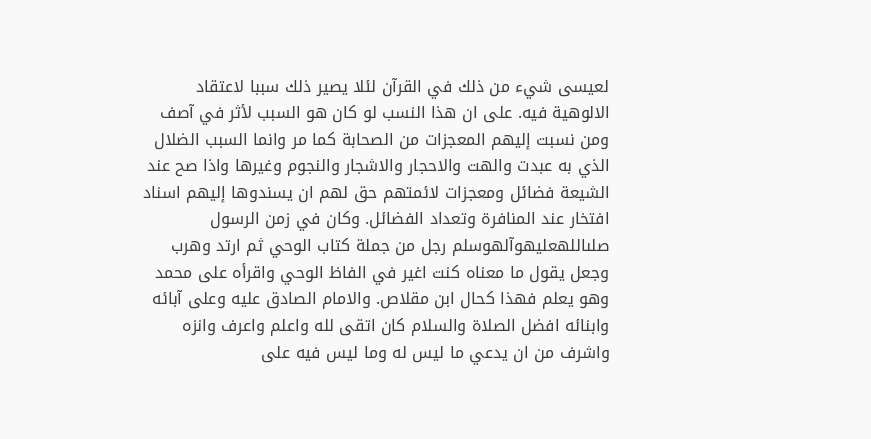لعيسى شيء من ذلك في القرآن لئلا يصير ذلك سببا لاعتقاد الالوهية فيه. على ان هذا النسب لو كان هو السبب لأثر في آصف ومن نسبت إليهم المعجزات من الصحابة كما مر وانما السبب الضلال الذي به عبدت والهت والاحجار والاشجار والنجوم وغيرها واذا صح عند الشيعة فضائل ومعجزات لائمتهم حق لهم ان يسندوها إليهم اسناد افتخار عند المنافرة وتعداد الفضائل. وكان في زمن الرسول صلىاللهعليهوآلهوسلم رجل من جملة كتاب الوحي ثم ارتد وهرب وجعل يقول ما معناه كنت اغير في الفاظ الوحي واقرأه على محمد وهو يعلم فهذا كحال ابن مقلاص. والامام الصادق عليه وعلى آبائه وابنائه افضل الصلاة والسلام كان اتقى لله واعلم واعرف وانزه واشرف من ان يدعي ما ليس له وما ليس فيه على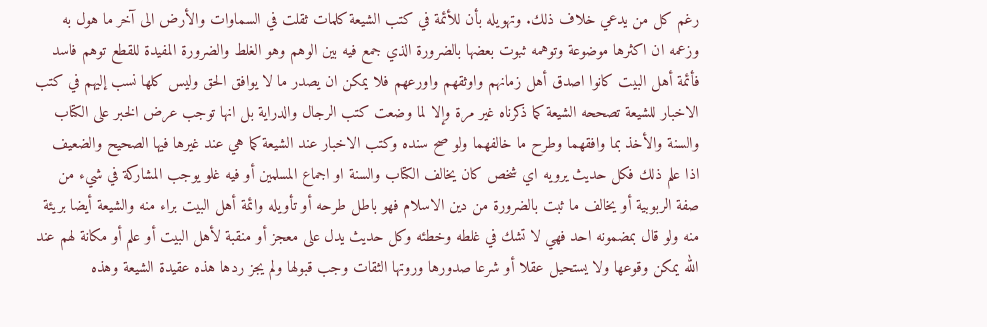رغم كل من يدعي خلاف ذلك. وتهويله بأن للأئمة في كتب الشيعة كلمات ثقلت في السماوات والأرض الى آخر ما هول به وزعمه ان اكثرها موضوعة وتوهمه ثبوت بعضها بالضرورة الذي جمع فيه بين الوهم وهو الغلط والضرورة المفيدة للقطع توهم فاسد فأئمة أهل البيت كانوا اصدق أهل زمانهم واوثقهم واورعهم فلا يمكن ان يصدر ما لا يوافق الحق وليس كلها نسب إليهم في كتب الاخبار للشيعة تصححه الشيعة كما ذكرناه غير مرة وإلا لما وضعت كتب الرجال والدراية بل انها توجب عرض الخبر على الكتاب والسنة والأخذ بما وافقهما وطرح ما خالفهما ولو صح سنده وكتب الاخبار عند الشيعة كما هي عند غيرها فيها الصحيح والضعيف اذا علم ذلك فكل حديث يرويه اي شخص كان يخالف الكتاب والسنة او اجماع المسلمين أو فيه غلو يوجب المشاركة في شيء من صفة الربوبية أو يخالف ما ثبت بالضرورة من دين الاسلام فهو باطل طرحه أو تأويله وائمة أهل البيت براء منه والشيعة أيضا بريئة منه ولو قال بمضمونه احد فهي لا تشك في غلطه وخطئه وكل حديث يدل على معجز أو منقبة لأهل البيت أو علم أو مكانة لهم عند الله يمكن وقوعها ولا يستحيل عقلا أو شرعا صدورها وروتها الثقات وجب قبولها ولم يجز ردها هذه عقيدة الشيعة وهذه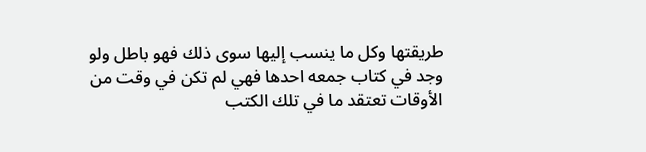طريقتها وكل ما ينسب إليها سوى ذلك فهو باطل ولو وجد في كتاب جمعه احدها فهي لم تكن في وقت من الأوقات تعتقد ما في تلك الكتب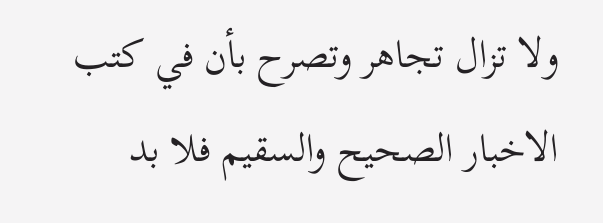ولا تزال تجاهر وتصرح بأن في كتب الاخبار الصحيح والسقيم فلا بد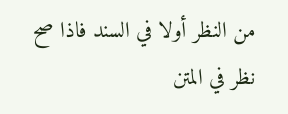من النظر أولا في السند فاذا صح نظر في المتن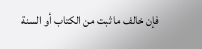فإن خالف ما ثبت من الكتاب أو السنة